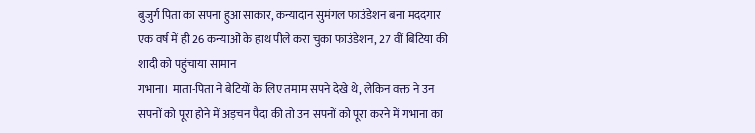बुजुर्ग पिता का सपना हुआ साकार, कन्यादान सुमंगल फाउंडेशन बना मददगार
एक वर्ष में ही 26 कन्याओं के हाथ पीले करा चुका फाउंडेशन, 27 वीं बिटिया की शादी को पहुंचाया सामान
गभाना। माता-पिता ने बेटियों के लिए तमाम सपने देखे थे, लेकिन वक्त ने उन सपनों को पूरा होने में अड़चन पैदा की तो उन सपनों को पूरा करने में गभाना का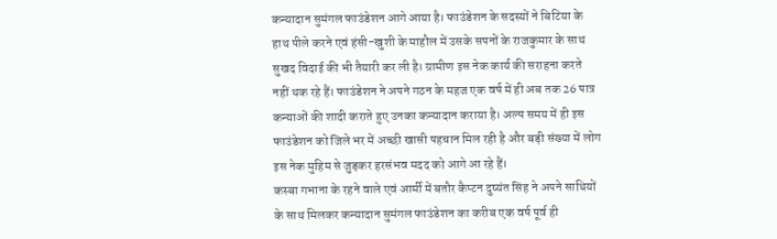कन्यादान सुमंगल फाउंडेशन आगे आया है। फाउंडेशन के सदस्यों ने बिटिया के हाथ पीले करने एवं हंसी-खुशी के माहौल में उसके सपनों के राजकुमार के साथ सुखद विदाई की भी तैयारी कर ली है। ग्रामीण इस नेक कार्य की सराहना करते नहीं थक रहे हैं। फाउंडेशन ने अपने गठन के महज एक वर्ष में ही अब तक 26 पात्र कन्याओं की शादी कराते हुए उनका कन्यादान कराया है। अल्प समय में ही इस फाउंडेशन को जिले भर में अच्छी खासी पहचान मिल रही है और बड़ी संख्या में लोग इस नेक मुहिम से जुड़कर हरसंभव मदद को आगे आ रहे हैं।
कस्बा गभाना के रहने वाले एवं आर्मी में बतौर कैप्टन दुष्यंत सिंह ने अपने साथियों के साथ मिलकर कन्यादान सुमंगल फाउंडेशन का करीब एक वर्ष पूर्व ही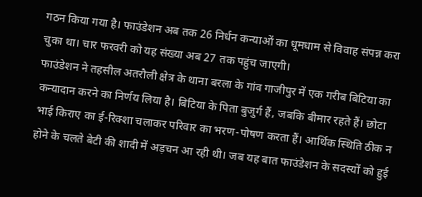गठन किया गया है। फाउंडेशन अब तक 26 निर्धन कन्याओं का धूमधाम से विवाह संपन्न करा चुका था। चार फरवरी को यह संख्या अब 27 तक पहुंच जाएगी।
फाउंडेशन ने तहसील अतरौली क्षेत्र के थाना बरला के गांव गाजीपुर में एक गरीब बिटिया का कन्यादान करने का निर्णय लिया है। बिटिया के पिता बुजुर्ग हैं, जबकि बीमार रहते हैं। छोटा भाई किराए का ई-रिक्शा चलाकर परिवार का भरण-पोषण करता हैं। आर्थिक स्थिति ठीक न होने के चलते बेटी की शादी में अड़चन आ रही थी। जब यह बात फाउंडेशन के सदस्यों को हुई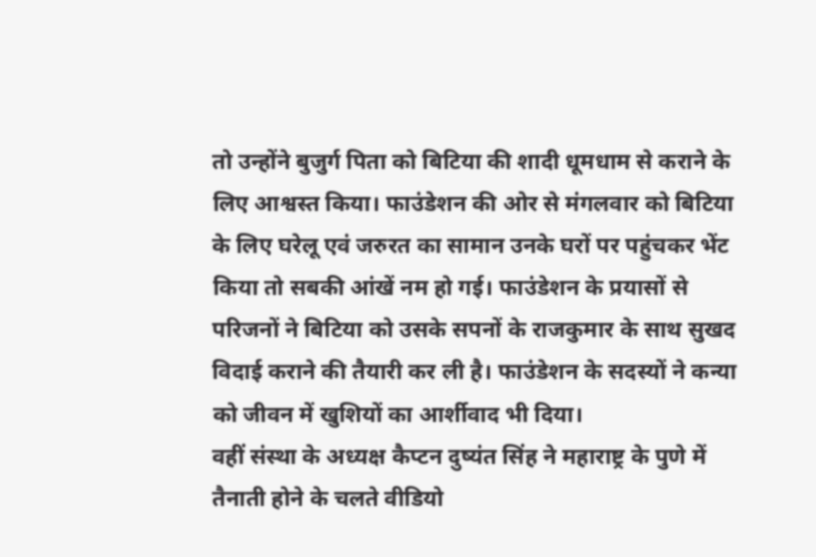तो उन्होंने बुजुर्ग पिता को बिटिया की शादी धूमधाम से कराने के लिए आश्वस्त किया। फाउंडेशन की ओर से मंगलवार को बिटिया के लिए घरेलू एवं जरुरत का सामान उनके घरों पर पहुंचकर भेंट किया तो सबकी आंखें नम हो गई। फाउंडेशन के प्रयासों से परिजनों ने बिटिया को उसके सपनों के राजकुमार के साथ सुखद विदाई कराने की तैयारी कर ली है। फाउंडेशन के सदस्यों ने कन्या को जीवन में खुशियों का आर्शीवाद भी दिया।
वहीं संस्था के अध्यक्ष कैप्टन दुष्यंत सिंह ने महाराष्ट्र के पुणे में तैनाती होने के चलते वीडियो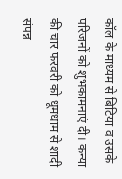कॉल के माध्यम से बिटिया व उसके परिजनों को शुभकामनाएं दी। कन्या की चार फरवरी को धूमधाम से शादी संपन्न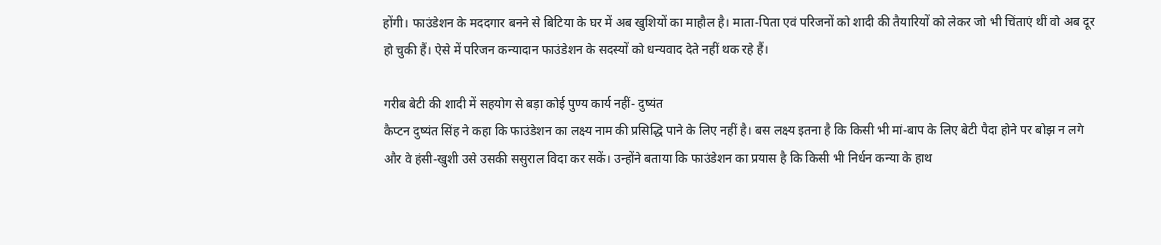होंगी। फाउंडेशन के मददगार बनने से बिटिया के घर में अब खुशियों का माहौल है। माता-पिता एवं परिजनों को शादी की तैयारियों को लेकर जो भी चिंताएं थीं वो अब दूर हो चुकी हैं। ऐसे में परिजन कन्यादान फाउंडेशन के सदस्यों को धन्यवाद देते नहीं थक रहे हैं।

गरीब बेटी की शादी में सहयोग से बड़ा कोई पुण्य कार्य नहीं- दुष्यंत
कैप्टन दुष्यंत सिंह ने कहा कि फाउंडेशन का लक्ष्य नाम की प्रसिद्धि पाने के लिए नहीं है। बस लक्ष्य इतना है कि किसी भी मां-बाप के लिए बेटी पैदा होने पर बोझ न लगे और वे हंसी-खुशी उसे उसकी ससुराल विदा कर सकें। उन्होंने बताया कि फाउंडेशन का प्रयास है कि किसी भी निर्धन कन्या के हाथ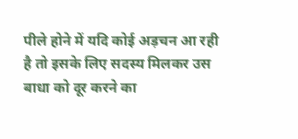पीले होने में यदि कोई अड़चन आ रही है तो इसके लिए सदस्य मिलकर उस बाधा को दूर करने का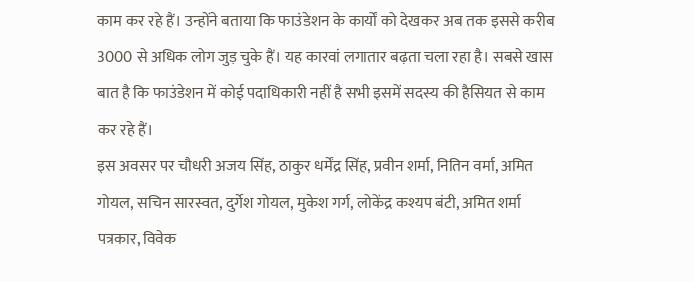काम कर रहे हैं। उन्होंने बताया कि फाउंडेशन के कार्यों को देखकर अब तक इससे करीब 3000 से अधिक लोग जुड़ चुके हैं। यह कारवां लगातार बढ़ता चला रहा है। सबसे खास बात है कि फाउंडेशन में कोई पदाधिकारी नहीं है सभी इसमें सदस्य की हैसियत से काम कर रहे हैं।
इस अवसर पर चौधरी अजय सिंह, ठाकुर धर्मेंद्र सिंह, प्रवीन शर्मा, नितिन वर्मा, अमित गोयल, सचिन सारस्वत, दुर्गेश गोयल, मुकेश गर्ग, लोकेंद्र कश्यप बंटी, अमित शर्मा पत्रकार, विवेक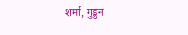शर्मा, गुड्डन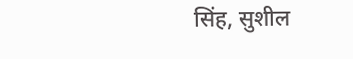सिंह, सुशील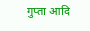गुप्ता आदि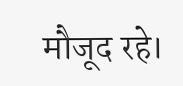मौजूद रहे।